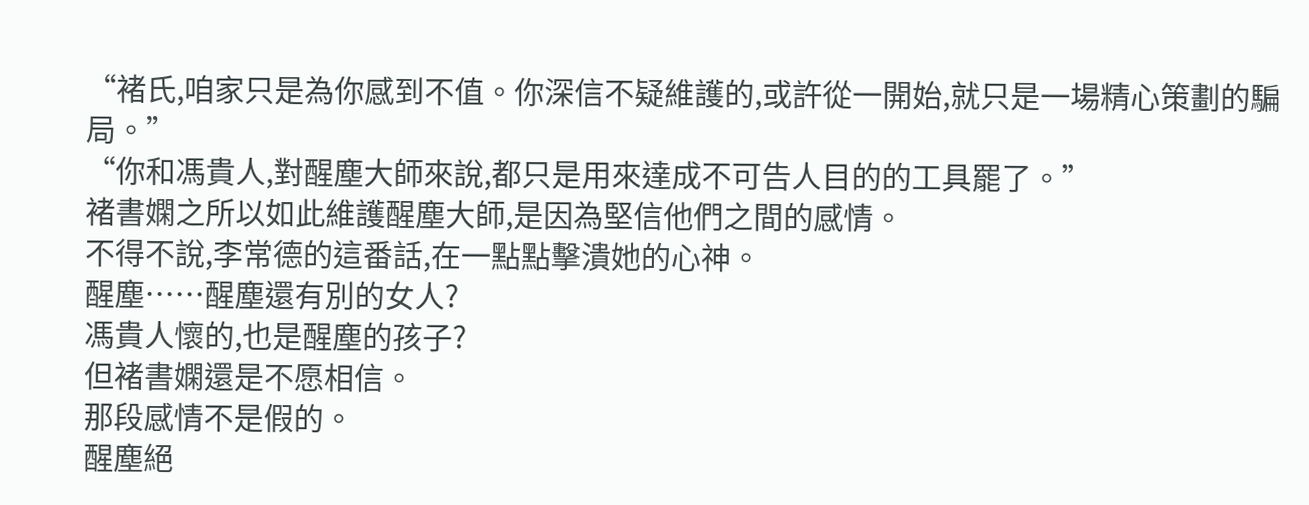“褚氏,咱家只是為你感到不值。你深信不疑維護的,或許從一開始,就只是一場精心策劃的騙局。”
“你和馮貴人,對醒塵大師來說,都只是用來達成不可告人目的的工具罷了。”
褚書嫻之所以如此維護醒塵大師,是因為堅信他們之間的感情。
不得不說,李常德的這番話,在一點點擊潰她的心神。
醒塵……醒塵還有別的女人?
馮貴人懷的,也是醒塵的孩子?
但褚書嫻還是不愿相信。
那段感情不是假的。
醒塵絕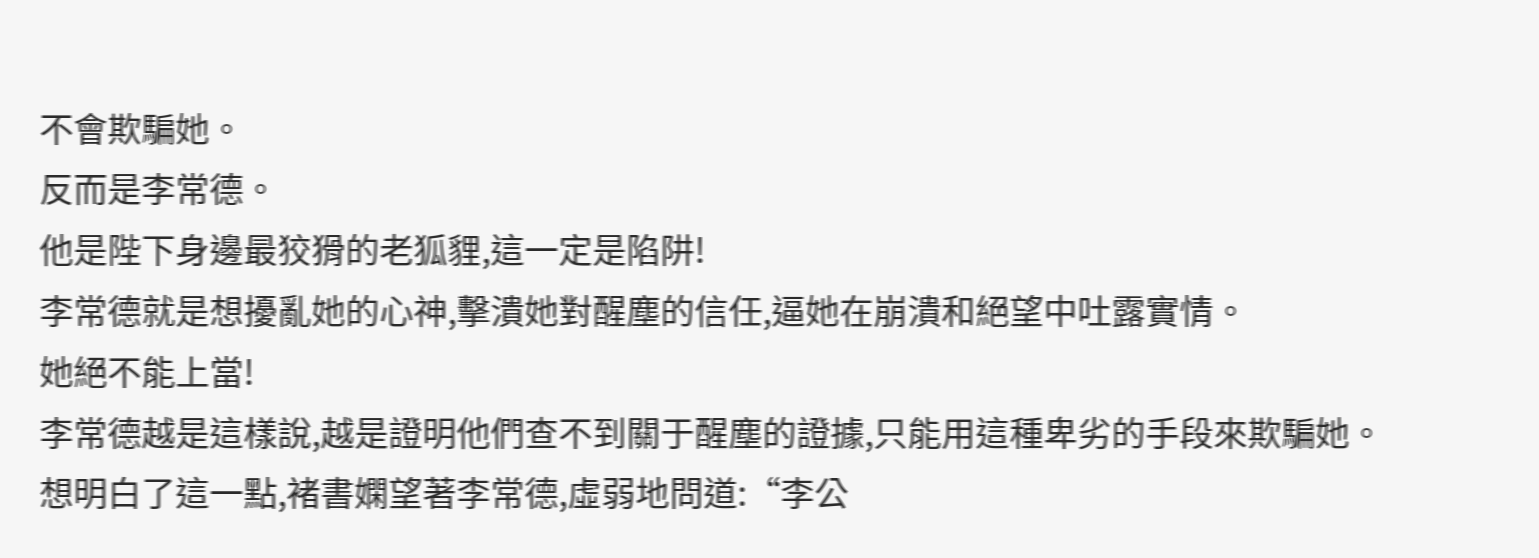不會欺騙她。
反而是李常德。
他是陛下身邊最狡猾的老狐貍,這一定是陷阱!
李常德就是想擾亂她的心神,擊潰她對醒塵的信任,逼她在崩潰和絕望中吐露實情。
她絕不能上當!
李常德越是這樣說,越是證明他們查不到關于醒塵的證據,只能用這種卑劣的手段來欺騙她。
想明白了這一點,褚書嫻望著李常德,虛弱地問道:“李公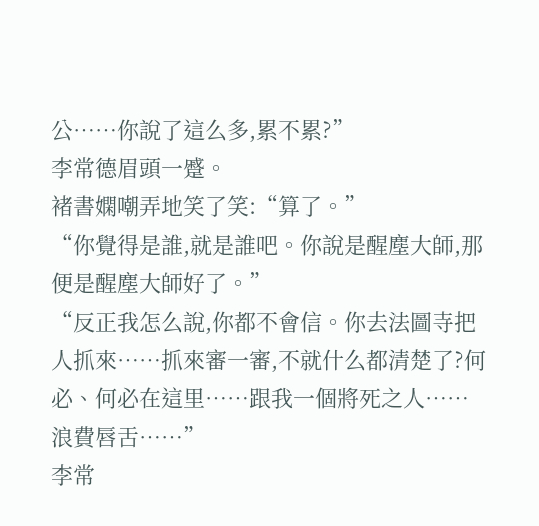公……你說了這么多,累不累?”
李常德眉頭一蹙。
褚書嫻嘲弄地笑了笑:“算了。”
“你覺得是誰,就是誰吧。你說是醒塵大師,那便是醒塵大師好了。”
“反正我怎么說,你都不會信。你去法圖寺把人抓來……抓來審一審,不就什么都清楚了?何必、何必在這里……跟我一個將死之人……浪費唇舌……”
李常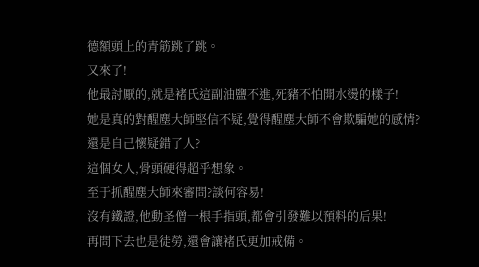德額頭上的青筋跳了跳。
又來了!
他最討厭的,就是褚氏這副油鹽不進,死豬不怕開水燙的樣子!
她是真的對醒塵大師堅信不疑,覺得醒塵大師不會欺騙她的感情?
還是自己懷疑錯了人?
這個女人,骨頭硬得超乎想象。
至于抓醒塵大師來審問?談何容易!
沒有鐵證,他動圣僧一根手指頭,都會引發難以預料的后果!
再問下去也是徒勞,還會讓褚氏更加戒備。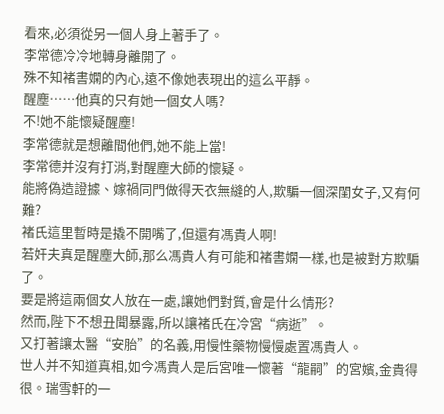看來,必須從另一個人身上著手了。
李常德冷冷地轉身離開了。
殊不知褚書嫻的內心,遠不像她表現出的這么平靜。
醒塵……他真的只有她一個女人嗎?
不!她不能懷疑醒塵!
李常德就是想離間他們,她不能上當!
李常德并沒有打消,對醒塵大師的懷疑。
能將偽造證據、嫁禍同門做得天衣無縫的人,欺騙一個深閨女子,又有何難?
褚氏這里暫時是撬不開嘴了,但還有馮貴人啊!
若奸夫真是醒塵大師,那么馮貴人有可能和褚書嫻一樣,也是被對方欺騙了。
要是將這兩個女人放在一處,讓她們對質,會是什么情形?
然而,陛下不想丑聞暴露,所以讓褚氏在冷宮“病逝”。
又打著讓太醫“安胎”的名義,用慢性藥物慢慢處置馮貴人。
世人并不知道真相,如今馮貴人是后宮唯一懷著“龍嗣”的宮嬪,金貴得很。瑞雪軒的一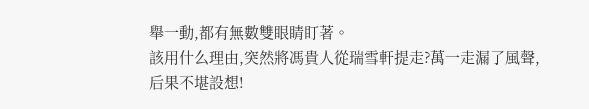舉一動,都有無數雙眼睛盯著。
該用什么理由,突然將馮貴人從瑞雪軒提走?萬一走漏了風聲,后果不堪設想!